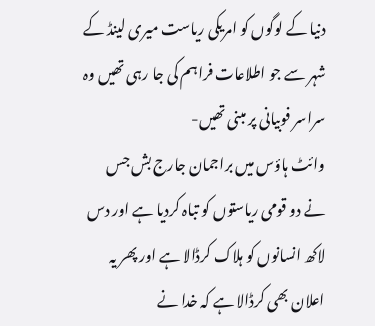دنیا کے لوگوں کو امریکی ریاست میری لینڈ کے شہر سے جو اطلاعات فراہم کی جا رہی تھیں وہ سراسر فوبیانی پر مبنی تھیں-
وائٹ ہاؤس میں براجمان جارج بش جس نے دو قومی ریاستوں کو تباہ کردیا ہے اور دس لاکھ انسانوں کو ہلاک کرڈالا ہے اور پھر یہ اعلان بھی کرڈالا ہے کہ خدا نے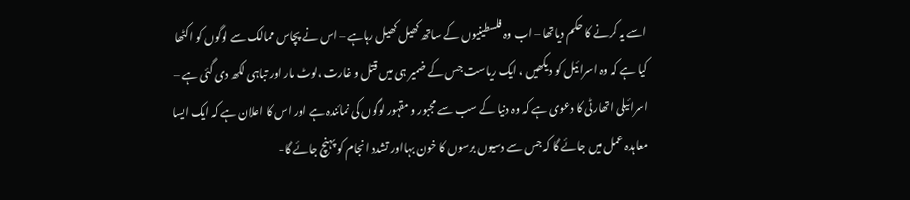اسے یہ کرنے کا حکم دیاتھا – اب وہ فلسطینیوں کے ساتھ کھیل کھیل رہاہے – اس نے پچاس ممالک سے لوگوں کو اکٹھا کیا ہے کہ وہ اسرائیل کو دیکھیں ، ایک ریاست جس کے ضمیر ہی میں قتل و غارت ،لوٹ مار اور تباہی لکھ دی گئی ہے – اسرائیلی اتھارٹی کا دعوی ہے کہ وہ دنیا کے سب سے مجبور و مقہور لوگوں کی نمائندہ ہے اور اس کا اعلان ہے کہ ایک ایسا معاہدہ عمل میں جائے گا کہ جس سے دسیوں برسوں کا خون بہااور تشدد انجام کو پہنچ جائے گا-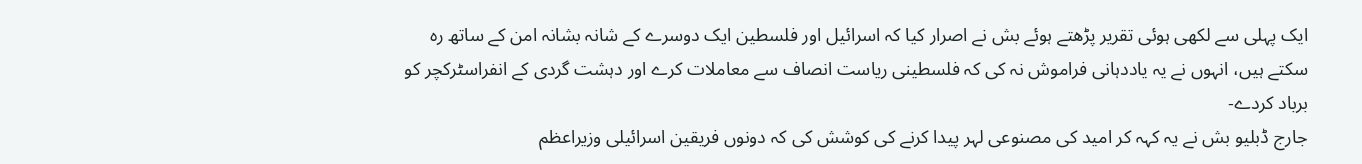ایک پہلی سے لکھی ہوئی تقریر پڑھتے ہوئے بش نے اصرار کیا کہ اسرائیل اور فلسطین ایک دوسرے کے شانہ بشانہ امن کے ساتھ رہ سکتے ہیں، انہوں نے یہ یاددہانی فراموش نہ کی کہ فلسطینی ریاست انصاف سے معاملات کرے اور دہشت گردی کے انفراسٹرکچر کو برباد کردے-
جارج ڈبلیو بش نے یہ کہہ کر امید کی مصنوعی لہر پیدا کرنے کی کوشش کی کہ دونوں فریقین اسرائیلی وزیراعظم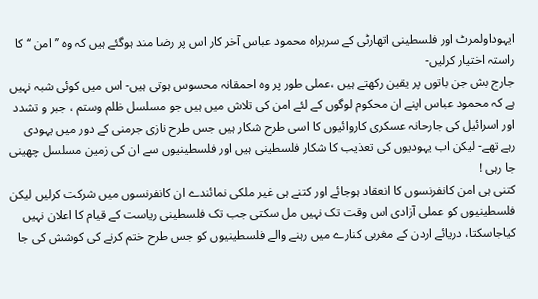ایہوداولمرٹ اور فلسطینی اتھارٹی کے سربراہ محمود عباس آخر کار اس پر رضا مند ہوگئے ہیں کہ وہ ’’امن ‘‘ کا راستہ اختیار کرلیں-
جارج بش جن باتوں پر یقین رکھتے ہیں ،عملی طور پر وہ احمقانہ محسوس ہوتی ہیں- اس میں کوئی شبہ نہیں ہے کہ محمود عباس اپنے ان محکوم لوگوں کے لئے امن کی تلاش میں ہیں جو مسلسل ظلم وستم ، جبر و تشدد اور اسرائیل کی جارحانہ عسکری کاروائیوں کا اسی طرح شکار ہیں جس طرح نازی جرمنی کے دور میں یہودی رہے تھے- لیکن اب یہودیوں کی تعذیب کا شکار فلسطینی ہیں اور فلسطینیوں سے ان کی زمین مسلسل چھینی جا رہی !
کتنی ہی امن کانفرنسوں کا انعقاد ہوجائے اور کتنے ہی غیر ملکی نمائندے ان کانفرنسوں میں شرکت کرلیں لیکن فلسطینیوں کو عملی آزادی اس وقت تک نہیں مل سکتی جب تک فلسطینی ریاست کے قیام کا اعلان نہیں کیاجاسکتا، دریائے اردن کے مغربی کنارے میں رہنے والے فلسطینیوں کو جس طرح ختم کرنے کی کوشش کی جا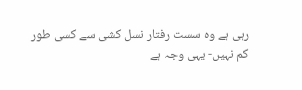رہی ہے وہ سست رفتار نسل کشی سے کسی طور کم نہیں- یہی وجہ ہے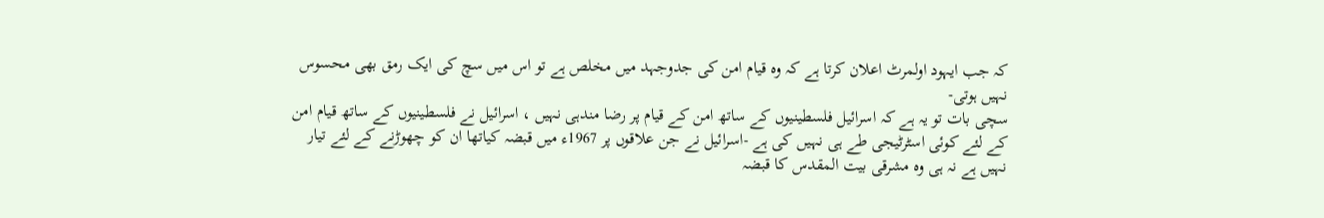کہ جب ایہود اولمرٹ اعلان کرتا ہے کہ وہ قیام امن کی جدوجہد میں مخلص ہے تو اس میں سچ کی ایک رمق بھی محسوس نہیں ہوتی-
سچی بات تو یہ ہے کہ اسرائیل فلسطینیوں کے ساتھ امن کے قیام پر رضا مندہی نہیں ، اسرائیل نے فلسطینیوں کے ساتھ قیام امن کے لئے کوئی اسٹرٹیجی طے ہی نہیں کی ہے -اسرائیل نے جن علاقوں پر 1967ء میں قبضہ کیاتھا ان کو چھوڑنے کے لئے تیار نہیں ہے نہ ہی وہ مشرقی بیت المقدس کا قبضہ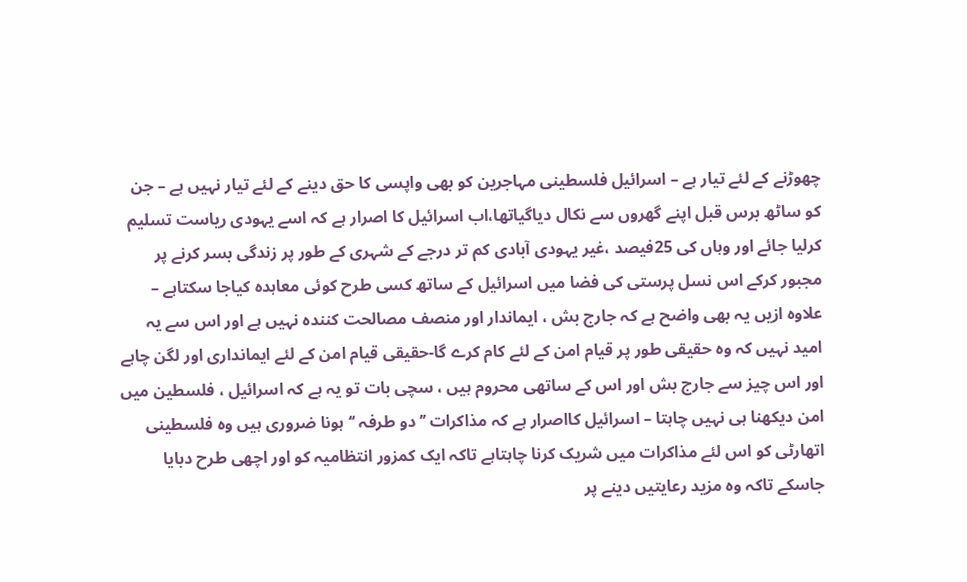چھوڑنے کے لئے تیار ہے – اسرائیل فلسطینی مہاجرین کو بھی واپسی کا حق دینے کے لئے تیار نہیں ہے – جن کو ساٹھ برس قبل اپنے گھروں سے نکال دیاگیاتھا،اب اسرائیل کا اصرار ہے کہ اسے یہودی ریاست تسلیم کرلیا جائے اور وہاں کی 25فیصد ،غیر یہودی آبادی کم تر درجے کے شہری کے طور پر زندگی بسر کرنے پر مجبور کرکے اس نسل پرستی کی فضا میں اسرائیل کے ساتھ کسی طرح کوئی معاہدہ کیاجا سکتاہے –
علاوہ ازیں یہ بھی واضح ہے کہ جارج بش ، ایماندار اور منصف مصالحت کنندہ نہیں ہے اور اس سے یہ امید نہیں کہ وہ حقیقی طور پر قیام امن کے لئے کام کرے گا-حقیقی قیام امن کے لئے ایمانداری اور لگن چاہے اور اس چیز سے جارج بش اور اس کے ساتھی محروم ہیں ، سچی بات تو یہ ہے کہ اسرائیل ، فلسطین میں امن دیکھنا ہی نہیں چاہتا – اسرائیل کااصرار ہے کہ مذاکرات ’’دو طرفہ ‘‘ہونا ضروری ہیں وہ فلسطینی اتھارٹی کو اس لئے مذاکرات میں شریک کرنا چاہتاہے تاکہ ایک کمزور انتظامیہ کو اور اچھی طرح دبایا جاسکے تاکہ وہ مزید رعایتیں دینے پر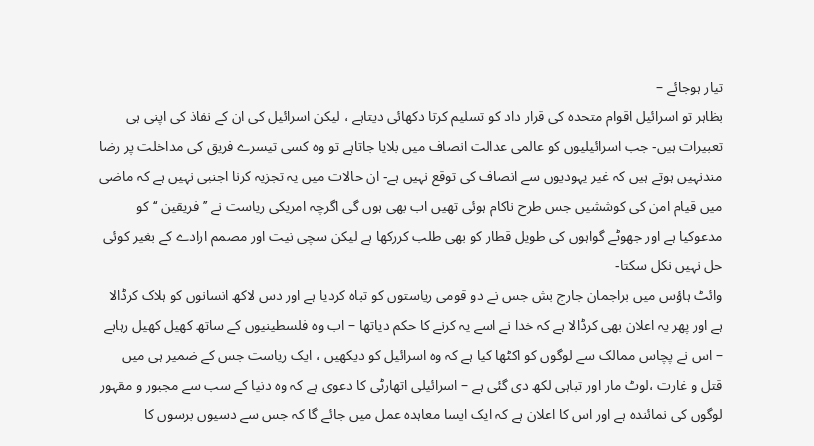تیار ہوجائے –
بظاہر تو اسرائیل اقوام متحدہ کی قرار داد کو تسلیم کرتا دکھائی دیتاہے ، لیکن اسرائیل کی ان کے نفاذ کی اپنی ہی تعبیرات ہیں- جب اسرائیلیوں کو عالمی عدالت انصاف میں بلایا جاتاہے تو وہ کسی تیسرے فریق کی مداخلت پر رضا مندنہیں ہوتے ہیں کہ غیر یہودیوں سے انصاف کی توقع نہیں ہے- ان حالات میں یہ تجزیہ کرنا اجنبی نہیں ہے کہ ماضی میں قیام امن کی کوششیں جس طرح ناکام ہوئی تھیں اب بھی ہوں گی اگرچہ امریکی ریاست نے ’’فریقین ‘‘کو مدعوکیا ہے اور جھوٹے گواہوں کی طویل قطار کو بھی طلب کررکھا ہے لیکن سچی نیت اور مصمم ارادے کے بغیر کوئی حل نہیں نکل سکتا-
وائٹ ہاؤس میں براجمان جارج بش جس نے دو قومی ریاستوں کو تباہ کردیا ہے اور دس لاکھ انسانوں کو ہلاک کرڈالا ہے اور پھر یہ اعلان بھی کرڈالا ہے کہ خدا نے اسے یہ کرنے کا حکم دیاتھا – اب وہ فلسطینیوں کے ساتھ کھیل کھیل رہاہے – اس نے پچاس ممالک سے لوگوں کو اکٹھا کیا ہے کہ وہ اسرائیل کو دیکھیں ، ایک ریاست جس کے ضمیر ہی میں قتل و غارت ،لوٹ مار اور تباہی لکھ دی گئی ہے – اسرائیلی اتھارٹی کا دعوی ہے کہ وہ دنیا کے سب سے مجبور و مقہور لوگوں کی نمائندہ ہے اور اس کا اعلان ہے کہ ایک ایسا معاہدہ عمل میں جائے گا کہ جس سے دسیوں برسوں کا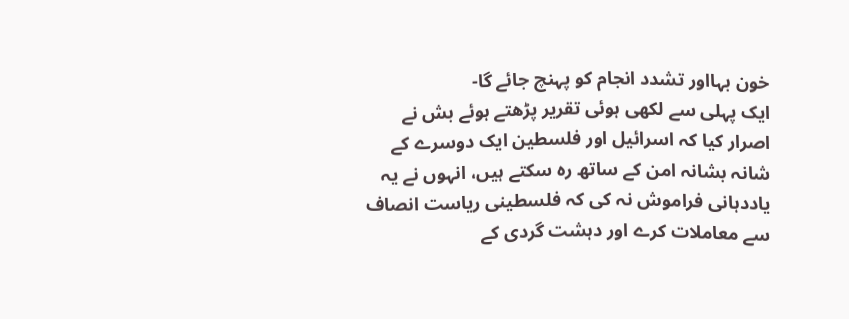خون بہااور تشدد انجام کو پہنچ جائے گا-
ایک پہلی سے لکھی ہوئی تقریر پڑھتے ہوئے بش نے اصرار کیا کہ اسرائیل اور فلسطین ایک دوسرے کے شانہ بشانہ امن کے ساتھ رہ سکتے ہیں، انہوں نے یہ یاددہانی فراموش نہ کی کہ فلسطینی ریاست انصاف سے معاملات کرے اور دہشت گردی کے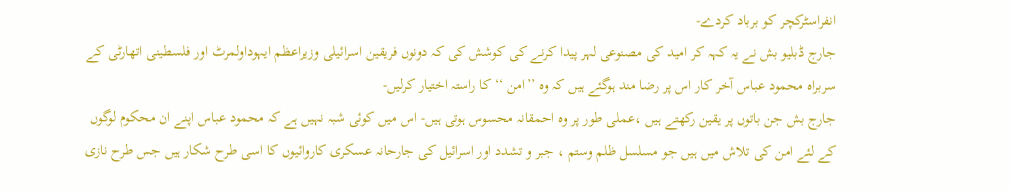انفراسٹرکچر کو برباد کردے-
جارج ڈبلیو بش نے یہ کہہ کر امید کی مصنوعی لہر پیدا کرنے کی کوشش کی کہ دونوں فریقین اسرائیلی وزیراعظم ایہوداولمرٹ اور فلسطینی اتھارٹی کے سربراہ محمود عباس آخر کار اس پر رضا مند ہوگئے ہیں کہ وہ ’’امن ‘‘ کا راستہ اختیار کرلیں-
جارج بش جن باتوں پر یقین رکھتے ہیں ،عملی طور پر وہ احمقانہ محسوس ہوتی ہیں- اس میں کوئی شبہ نہیں ہے کہ محمود عباس اپنے ان محکوم لوگوں کے لئے امن کی تلاش میں ہیں جو مسلسل ظلم وستم ، جبر و تشدد اور اسرائیل کی جارحانہ عسکری کاروائیوں کا اسی طرح شکار ہیں جس طرح نازی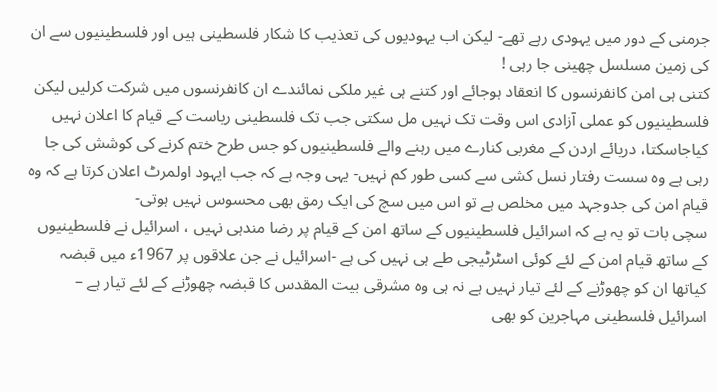جرمنی کے دور میں یہودی رہے تھے- لیکن اب یہودیوں کی تعذیب کا شکار فلسطینی ہیں اور فلسطینیوں سے ان کی زمین مسلسل چھینی جا رہی !
کتنی ہی امن کانفرنسوں کا انعقاد ہوجائے اور کتنے ہی غیر ملکی نمائندے ان کانفرنسوں میں شرکت کرلیں لیکن فلسطینیوں کو عملی آزادی اس وقت تک نہیں مل سکتی جب تک فلسطینی ریاست کے قیام کا اعلان نہیں کیاجاسکتا، دریائے اردن کے مغربی کنارے میں رہنے والے فلسطینیوں کو جس طرح ختم کرنے کی کوشش کی جا رہی ہے وہ سست رفتار نسل کشی سے کسی طور کم نہیں- یہی وجہ ہے کہ جب ایہود اولمرٹ اعلان کرتا ہے کہ وہ قیام امن کی جدوجہد میں مخلص ہے تو اس میں سچ کی ایک رمق بھی محسوس نہیں ہوتی-
سچی بات تو یہ ہے کہ اسرائیل فلسطینیوں کے ساتھ امن کے قیام پر رضا مندہی نہیں ، اسرائیل نے فلسطینیوں کے ساتھ قیام امن کے لئے کوئی اسٹرٹیجی طے ہی نہیں کی ہے -اسرائیل نے جن علاقوں پر 1967ء میں قبضہ کیاتھا ان کو چھوڑنے کے لئے تیار نہیں ہے نہ ہی وہ مشرقی بیت المقدس کا قبضہ چھوڑنے کے لئے تیار ہے – اسرائیل فلسطینی مہاجرین کو بھی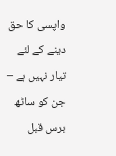واپسی کا حق دینے کے لئے تیار نہیں ہے – جن کو ساٹھ برس قبل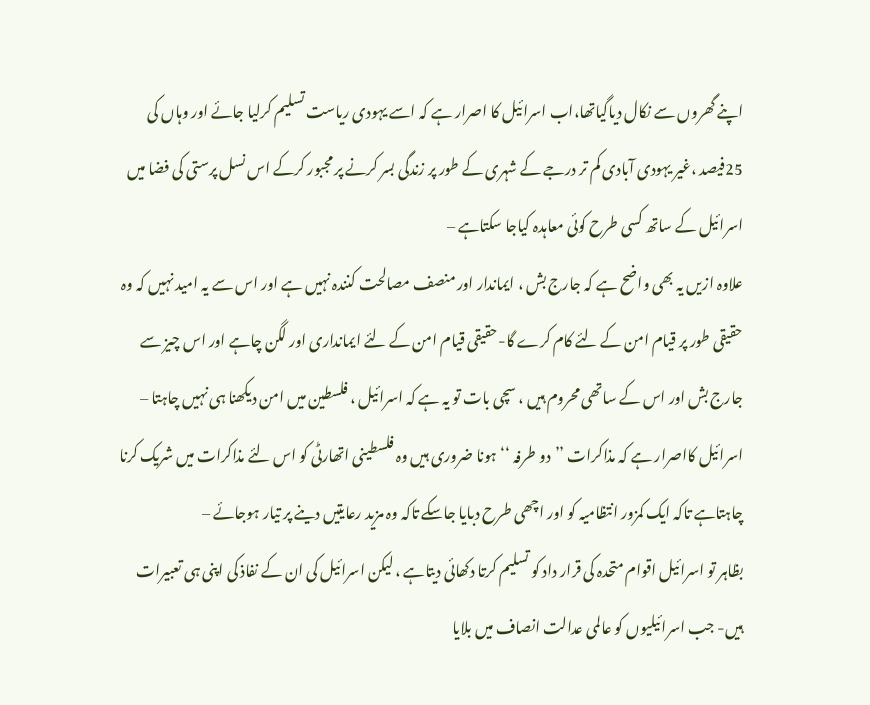اپنے گھروں سے نکال دیاگیاتھا،اب اسرائیل کا اصرار ہے کہ اسے یہودی ریاست تسلیم کرلیا جائے اور وہاں کی 25فیصد ،غیر یہودی آبادی کم تر درجے کے شہری کے طور پر زندگی بسر کرنے پر مجبور کرکے اس نسل پرستی کی فضا میں اسرائیل کے ساتھ کسی طرح کوئی معاہدہ کیاجا سکتاہے –
علاوہ ازیں یہ بھی واضح ہے کہ جارج بش ، ایماندار اور منصف مصالحت کنندہ نہیں ہے اور اس سے یہ امید نہیں کہ وہ حقیقی طور پر قیام امن کے لئے کام کرے گا-حقیقی قیام امن کے لئے ایمانداری اور لگن چاہے اور اس چیز سے جارج بش اور اس کے ساتھی محروم ہیں ، سچی بات تو یہ ہے کہ اسرائیل ، فلسطین میں امن دیکھنا ہی نہیں چاہتا – اسرائیل کااصرار ہے کہ مذاکرات ’’دو طرفہ ‘‘ہونا ضروری ہیں وہ فلسطینی اتھارٹی کو اس لئے مذاکرات میں شریک کرنا چاہتاہے تاکہ ایک کمزور انتظامیہ کو اور اچھی طرح دبایا جاسکے تاکہ وہ مزید رعایتیں دینے پر تیار ہوجائے –
بظاہر تو اسرائیل اقوام متحدہ کی قرار داد کو تسلیم کرتا دکھائی دیتاہے ، لیکن اسرائیل کی ان کے نفاذ کی اپنی ہی تعبیرات ہیں- جب اسرائیلیوں کو عالمی عدالت انصاف میں بلایا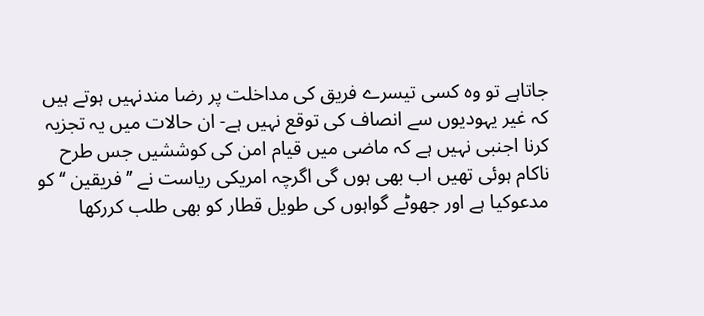جاتاہے تو وہ کسی تیسرے فریق کی مداخلت پر رضا مندنہیں ہوتے ہیں کہ غیر یہودیوں سے انصاف کی توقع نہیں ہے- ان حالات میں یہ تجزیہ کرنا اجنبی نہیں ہے کہ ماضی میں قیام امن کی کوششیں جس طرح ناکام ہوئی تھیں اب بھی ہوں گی اگرچہ امریکی ریاست نے ’’فریقین ‘‘کو مدعوکیا ہے اور جھوٹے گواہوں کی طویل قطار کو بھی طلب کررکھا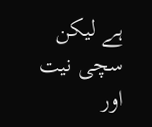ہے لیکن سچی نیت اور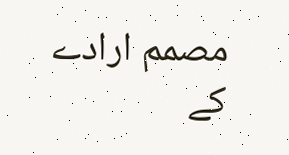مصمم ارادے کے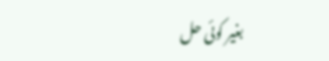بغیر کوئی حل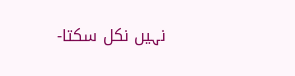نہیں نکل سکتا-